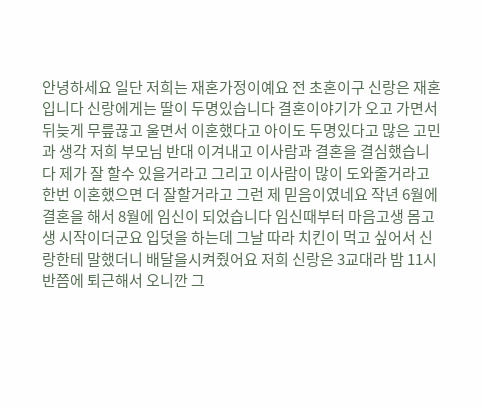안녕하세요 일단 저희는 재혼가정이예요 전 초혼이구 신랑은 재혼입니다 신랑에게는 딸이 두명있습니다 결혼이야기가 오고 가면서 뒤늦게 무릎끊고 울면서 이혼했다고 아이도 두명있다고 많은 고민과 생각 저희 부모님 반대 이겨내고 이사람과 결혼을 결심했습니다 제가 잘 할수 있을거라고 그리고 이사람이 많이 도와줄거라고 한번 이혼했으면 더 잘할거라고 그런 제 믿음이였네요 작년 6월에 결혼을 해서 8월에 임신이 되었습니다 임신때부터 마음고생 몸고생 시작이더군요 입덧을 하는데 그날 따라 치킨이 먹고 싶어서 신랑한테 말했더니 배달을시켜줬어요 저희 신랑은 3교대라 밤 11시반쯤에 퇴근해서 오니깐 그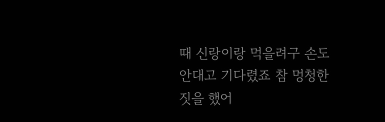때 신랑이랑 먹을려구 손도 안대고 기다렸죠 참 멍청한 짓을 했어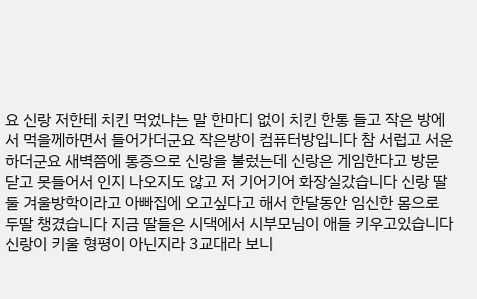요 신랑 저한테 치킨 먹었냐는 말 한마디 없이 치킨 한통 들고 작은 방에서 먹을께하면서 들어가더군요 작은방이 컴퓨터방입니다 참 서럽고 서운하더군요 새벽쯤에 통증으로 신랑을 불렀는데 신랑은 게임한다고 방문 닫고 못들어서 인지 나오지도 않고 저 기어기어 화장실갔습니다 신랑 딸둘 겨울방학이라고 아빠집에 오고싶다고 해서 한달동안 임신한 몸으로 두딸 챙겼습니다 지금 딸들은 시댁에서 시부모님이 애들 키우고있습니다 신랑이 키울 형평이 아닌지라 3교대라 보니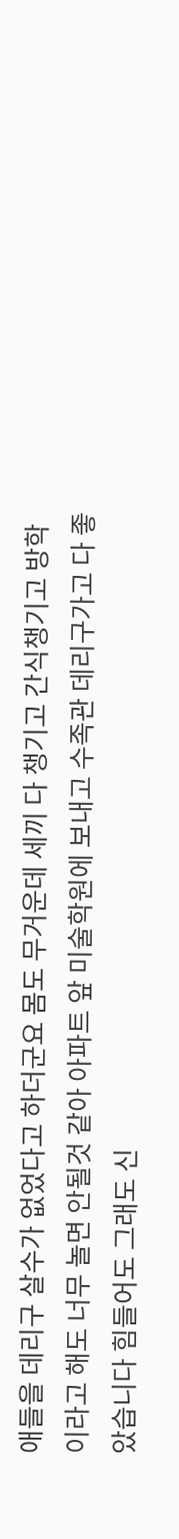애들을 데리구 살수가 없었다고 하더군요 몸도 무거운데 세끼 다 챙기고 간식챙기고 방학이라고 해도 너무 놀면 안될것 같아 아파트 앞 미술학원에 보내고 수족관 데리구가고 다 좋았습니다 힘들어도 그래도 신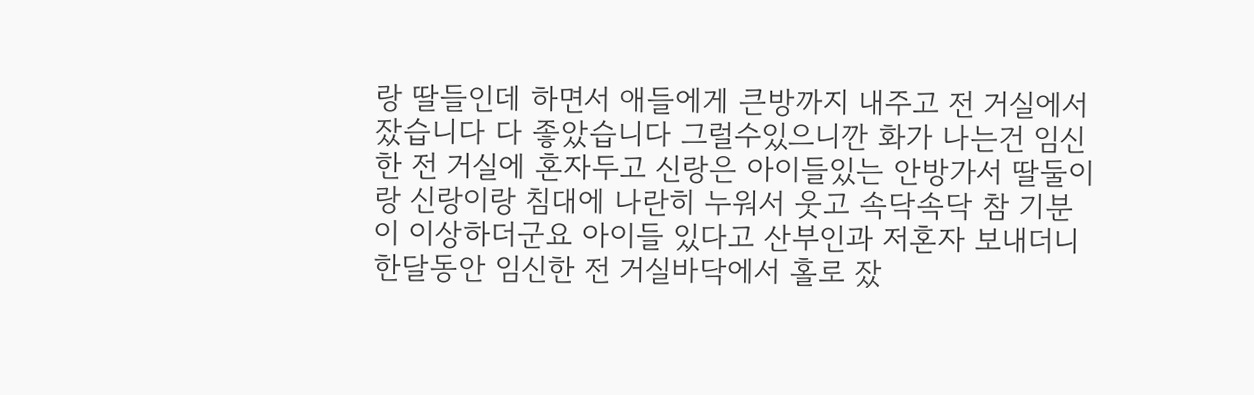랑 딸들인데 하면서 애들에게 큰방까지 내주고 전 거실에서 잤습니다 다 좋았습니다 그럴수있으니깐 화가 나는건 임신한 전 거실에 혼자두고 신랑은 아이들있는 안방가서 딸둘이랑 신랑이랑 침대에 나란히 누워서 웃고 속닥속닥 참 기분이 이상하더군요 아이들 있다고 산부인과 저혼자 보내더니 한달동안 임신한 전 거실바닥에서 홀로 잤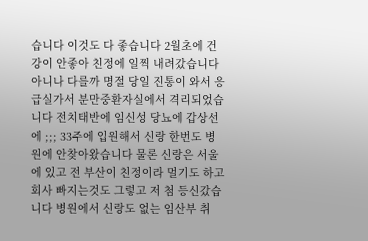습니다 이것도 다 좋습니다 2월초에 건강이 안좋아 친정에 일찍 내려갔습니다 아니나 다를까 명절 당일 진통이 와서 응급실가서 분만중환자실에서 격리되었습니다 전치태반에 임신성 당뇨에 갑상선에 ;;; 33주에 입원해서 신랑 한번도 병원에 안찾아왔습니다 물론 신랑은 서울에 있고 전 부산이 친정이라 멀기도 하고 회사 빠지는것도 그렇고 저 첨 등신갔습니다 병원에서 신랑도 없는 임산부 취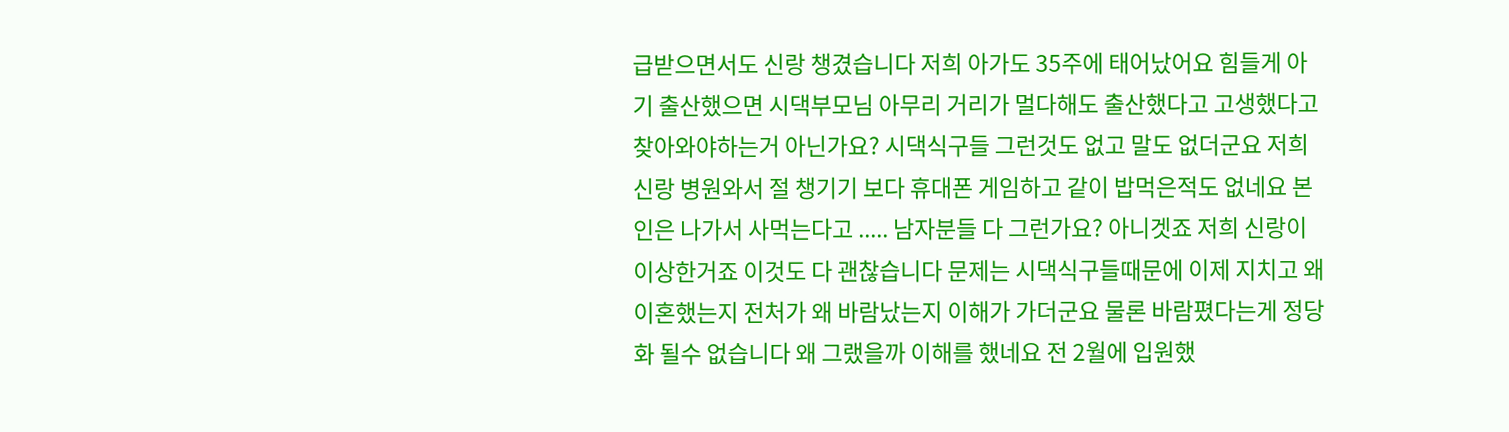급받으면서도 신랑 챙겼습니다 저희 아가도 35주에 태어났어요 힘들게 아기 출산했으면 시댁부모님 아무리 거리가 멀다해도 출산했다고 고생했다고 찾아와야하는거 아닌가요? 시댁식구들 그런것도 없고 말도 없더군요 저희 신랑 병원와서 절 챙기기 보다 휴대폰 게임하고 같이 밥먹은적도 없네요 본인은 나가서 사먹는다고 ..... 남자분들 다 그런가요? 아니겟죠 저희 신랑이 이상한거죠 이것도 다 괜찮습니다 문제는 시댁식구들때문에 이제 지치고 왜 이혼했는지 전처가 왜 바람났는지 이해가 가더군요 물론 바람폈다는게 정당화 될수 없습니다 왜 그랬을까 이해를 했네요 전 2월에 입원했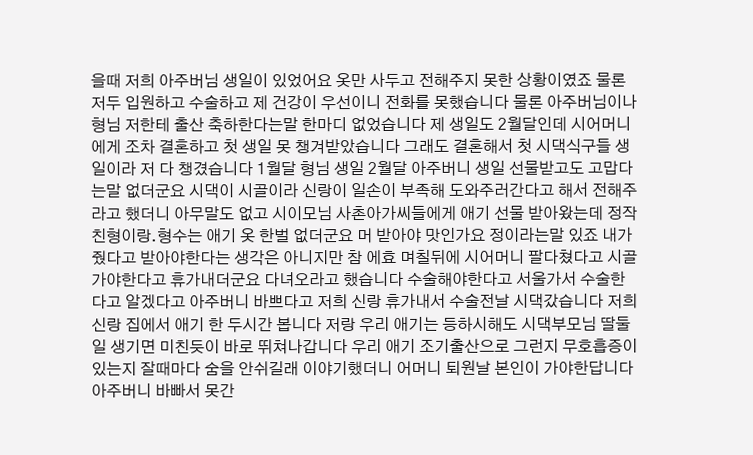을때 저희 아주버님 생일이 있었어요 옷만 사두고 전해주지 못한 상황이였죠 물론 저두 입원하고 수술하고 제 건강이 우선이니 전화를 못했습니다 물론 아주버님이나 형님 저한테 출산 축하한다는말 한마디 없었습니다 제 생일도 2월달인데 시어머니에게 조차 결혼하고 첫 생일 못 챙겨받았습니다 그래도 결혼해서 첫 시댁식구들 생일이라 저 다 챙겼습니다 1월달 형님 생일 2월달 아주버니 생일 선물받고도 고맙다는말 없더군요 시댁이 시골이라 신랑이 일손이 부족해 도와주러간다고 해서 전해주라고 했더니 아무말도 없고 시이모님 사촌아가씨들에게 애기 선물 받아왔는데 정작 친형이랑.형수는 애기 옷 한벌 없더군요 머 받아야 맛인가요 정이라는말 있죠 내가 줬다고 받아야한다는 생각은 아니지만 참 에효 며칠뒤에 시어머니 팔다쳤다고 시골가야한다고 휴가내더군요 다녀오라고 했습니다 수술해야한다고 서울가서 수술한다고 알겠다고 아주버니 바쁘다고 저희 신랑 휴가내서 수술전날 시댁갔습니다 저희 신랑 집에서 애기 한 두시간 봅니다 저랑 우리 애기는 등하시해도 시댁부모님 딸둘 일 생기면 미친듯이 바로 뛰쳐나갑니다 우리 애기 조기출산으로 그런지 무호흡증이 있는지 잘때마다 숨을 안쉬길래 이야기했더니 어머니 퇴원날 본인이 가야한답니다 아주버니 바빠서 못간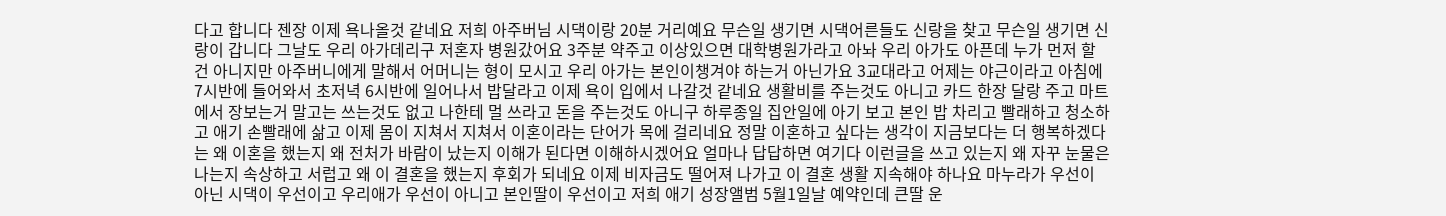다고 합니다 젠장 이제 욕나올것 같네요 저희 아주버님 시댁이랑 20분 거리예요 무슨일 생기면 시댁어른들도 신랑을 찾고 무슨일 생기면 신랑이 갑니다 그날도 우리 아가데리구 저혼자 병원갔어요 3주분 약주고 이상있으면 대학병원가라고 아놔 우리 아가도 아픈데 누가 먼저 할건 아니지만 아주버니에게 말해서 어머니는 형이 모시고 우리 아가는 본인이챙겨야 하는거 아닌가요 3교대라고 어제는 야근이라고 아침에 7시반에 들어와서 초저녁 6시반에 일어나서 밥달라고 이제 욕이 입에서 나갈것 같네요 생활비를 주는것도 아니고 카드 한장 달랑 주고 마트에서 장보는거 말고는 쓰는것도 없고 나한테 멀 쓰라고 돈을 주는것도 아니구 하루종일 집안일에 아기 보고 본인 밥 차리고 빨래하고 청소하고 애기 손빨래에 삶고 이제 몸이 지쳐서 지쳐서 이혼이라는 단어가 목에 걸리네요 정말 이혼하고 싶다는 생각이 지금보다는 더 행복하겠다는 왜 이혼을 했는지 왜 전처가 바람이 났는지 이해가 된다면 이해하시겠어요 얼마나 답답하면 여기다 이런글을 쓰고 있는지 왜 자꾸 눈물은 나는지 속상하고 서럽고 왜 이 결혼을 했는지 후회가 되네요 이제 비자금도 떨어져 나가고 이 결혼 생활 지속해야 하나요 마누라가 우선이 아닌 시댁이 우선이고 우리애가 우선이 아니고 본인딸이 우선이고 저희 애기 성장앨범 5월1일날 예약인데 큰딸 운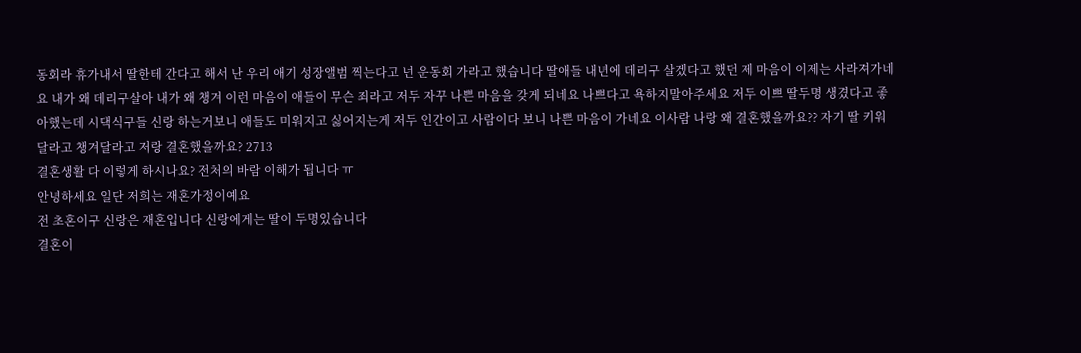동회라 휴가내서 딸한테 간다고 해서 난 우리 애기 성장앨범 찍는다고 넌 운동회 가라고 했습니다 딸애들 내년에 데리구 살겠다고 했던 제 마음이 이제는 사라져가네요 내가 왜 데리구살아 내가 왜 챙겨 이런 마음이 애들이 무슨 죄라고 저두 자꾸 나쁜 마음을 갖게 되네요 나쁘다고 욕하지말아주세요 저두 이쁘 딸두명 생겼다고 좋아했는데 시댁식구들 신랑 하는거보니 애들도 미워지고 싫어지는게 저두 인간이고 사람이다 보니 나쁜 마음이 가네요 이사람 나랑 왜 결혼했을까요?? 자기 딸 키워달라고 챙겨달라고 저랑 결혼했을까요? 2713
결혼생활 다 이렇게 하시나요? 전처의 바람 이해가 됩니다 ㅠ
안녕하세요 일단 저희는 재혼가정이예요
전 초혼이구 신랑은 재혼입니다 신랑에게는 딸이 두명있습니다
결혼이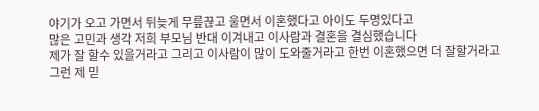야기가 오고 가면서 뒤늦게 무릎끊고 울면서 이혼했다고 아이도 두명있다고
많은 고민과 생각 저희 부모님 반대 이겨내고 이사람과 결혼을 결심했습니다
제가 잘 할수 있을거라고 그리고 이사람이 많이 도와줄거라고 한번 이혼했으면 더 잘할거라고
그런 제 믿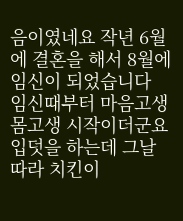음이였네요 작년 6월에 결혼을 해서 8월에 임신이 되었습니다
임신때부터 마음고생 몸고생 시작이더군요 입덧을 하는데 그날 따라 치킨이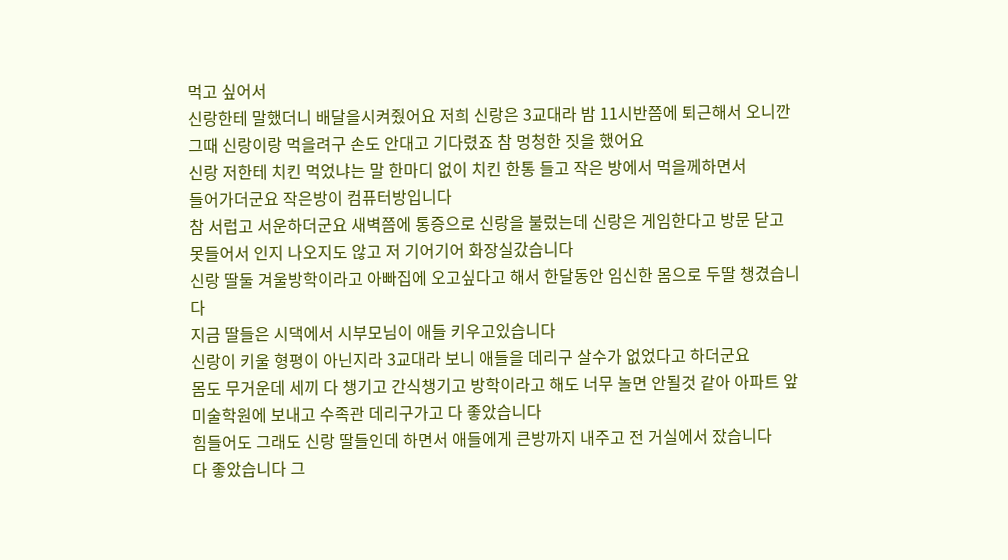먹고 싶어서
신랑한테 말했더니 배달을시켜줬어요 저희 신랑은 3교대라 밤 11시반쯤에 퇴근해서 오니깐
그때 신랑이랑 먹을려구 손도 안대고 기다렸죠 참 멍청한 짓을 했어요
신랑 저한테 치킨 먹었냐는 말 한마디 없이 치킨 한통 들고 작은 방에서 먹을께하면서
들어가더군요 작은방이 컴퓨터방입니다
참 서럽고 서운하더군요 새벽쯤에 통증으로 신랑을 불렀는데 신랑은 게임한다고 방문 닫고
못들어서 인지 나오지도 않고 저 기어기어 화장실갔습니다
신랑 딸둘 겨울방학이라고 아빠집에 오고싶다고 해서 한달동안 임신한 몸으로 두딸 챙겼습니다
지금 딸들은 시댁에서 시부모님이 애들 키우고있습니다
신랑이 키울 형평이 아닌지라 3교대라 보니 애들을 데리구 살수가 없었다고 하더군요
몸도 무거운데 세끼 다 챙기고 간식챙기고 방학이라고 해도 너무 놀면 안될것 같아 아파트 앞
미술학원에 보내고 수족관 데리구가고 다 좋았습니다
힘들어도 그래도 신랑 딸들인데 하면서 애들에게 큰방까지 내주고 전 거실에서 잤습니다
다 좋았습니다 그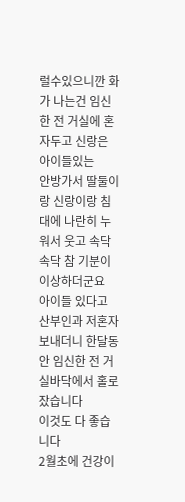럴수있으니깐 화가 나는건 임신한 전 거실에 혼자두고 신랑은 아이들있는
안방가서 딸둘이랑 신랑이랑 침대에 나란히 누워서 웃고 속닥속닥 참 기분이 이상하더군요
아이들 있다고 산부인과 저혼자 보내더니 한달동안 임신한 전 거실바닥에서 홀로 잤습니다
이것도 다 좋습니다
2월초에 건강이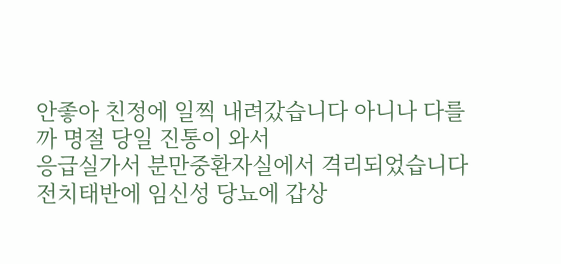안좋아 친정에 일찍 내려갔습니다 아니나 다를까 명절 당일 진통이 와서
응급실가서 분만중환자실에서 격리되었습니다 전치태반에 임신성 당뇨에 갑상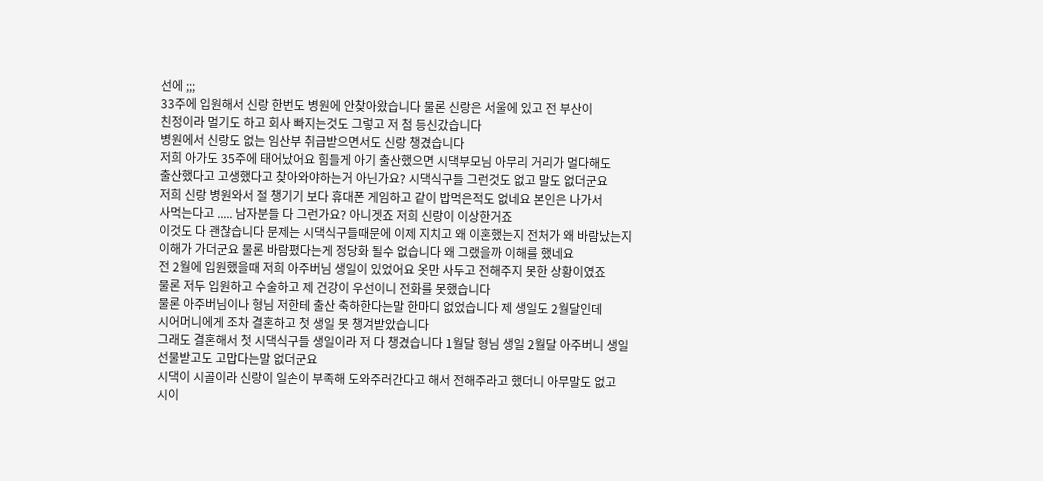선에 ;;;
33주에 입원해서 신랑 한번도 병원에 안찾아왔습니다 물론 신랑은 서울에 있고 전 부산이
친정이라 멀기도 하고 회사 빠지는것도 그렇고 저 첨 등신갔습니다
병원에서 신랑도 없는 임산부 취급받으면서도 신랑 챙겼습니다
저희 아가도 35주에 태어났어요 힘들게 아기 출산했으면 시댁부모님 아무리 거리가 멀다해도
출산했다고 고생했다고 찾아와야하는거 아닌가요? 시댁식구들 그런것도 없고 말도 없더군요
저희 신랑 병원와서 절 챙기기 보다 휴대폰 게임하고 같이 밥먹은적도 없네요 본인은 나가서
사먹는다고 ..... 남자분들 다 그런가요? 아니겟죠 저희 신랑이 이상한거죠
이것도 다 괜찮습니다 문제는 시댁식구들때문에 이제 지치고 왜 이혼했는지 전처가 왜 바람났는지
이해가 가더군요 물론 바람폈다는게 정당화 될수 없습니다 왜 그랬을까 이해를 했네요
전 2월에 입원했을때 저희 아주버님 생일이 있었어요 옷만 사두고 전해주지 못한 상황이였죠
물론 저두 입원하고 수술하고 제 건강이 우선이니 전화를 못했습니다
물론 아주버님이나 형님 저한테 출산 축하한다는말 한마디 없었습니다 제 생일도 2월달인데
시어머니에게 조차 결혼하고 첫 생일 못 챙겨받았습니다
그래도 결혼해서 첫 시댁식구들 생일이라 저 다 챙겼습니다 1월달 형님 생일 2월달 아주버니 생일
선물받고도 고맙다는말 없더군요
시댁이 시골이라 신랑이 일손이 부족해 도와주러간다고 해서 전해주라고 했더니 아무말도 없고
시이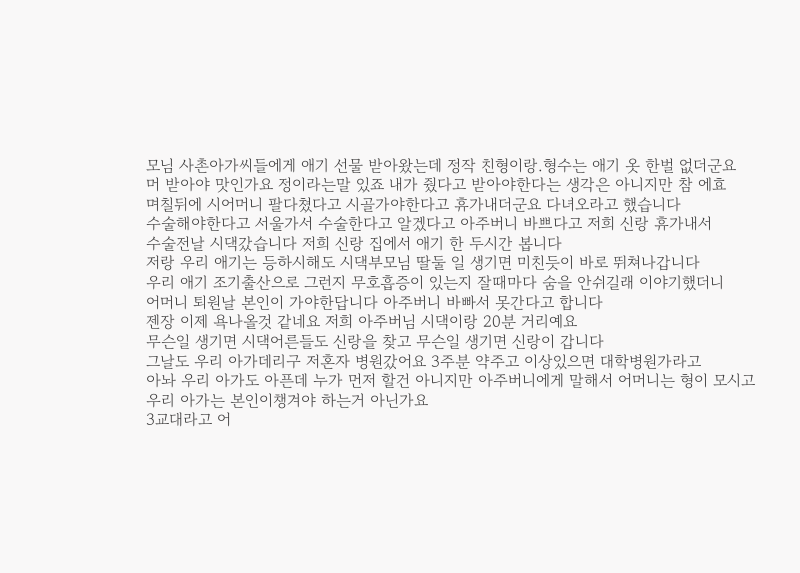모님 사촌아가씨들에게 애기 선물 받아왔는데 정작 친형이랑.형수는 애기 옷 한벌 없더군요
머 받아야 맛인가요 정이라는말 있죠 내가 줬다고 받아야한다는 생각은 아니지만 참 에효
며칠뒤에 시어머니 팔다쳤다고 시골가야한다고 휴가내더군요 다녀오라고 했습니다
수술해야한다고 서울가서 수술한다고 알겠다고 아주버니 바쁘다고 저희 신랑 휴가내서
수술전날 시댁갔습니다 저희 신랑 집에서 애기 한 두시간 봅니다
저랑 우리 애기는 등하시해도 시댁부모님 딸둘 일 생기면 미친듯이 바로 뛰쳐나갑니다
우리 애기 조기출산으로 그런지 무호흡증이 있는지 잘때마다 숨을 안쉬길래 이야기했더니
어머니 퇴원날 본인이 가야한답니다 아주버니 바빠서 못간다고 합니다
젠장 이제 욕나올것 같네요 저희 아주버님 시댁이랑 20분 거리예요
무슨일 생기면 시댁어른들도 신랑을 찾고 무슨일 생기면 신랑이 갑니다
그날도 우리 아가데리구 저혼자 병원갔어요 3주분 약주고 이상있으면 대학병원가라고
아놔 우리 아가도 아픈데 누가 먼저 할건 아니지만 아주버니에게 말해서 어머니는 형이 모시고
우리 아가는 본인이챙겨야 하는거 아닌가요
3교대라고 어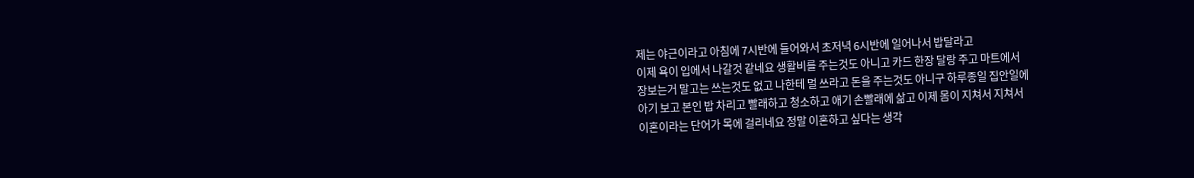제는 야근이라고 아침에 7시반에 들어와서 초저녁 6시반에 일어나서 밥달라고
이제 욕이 입에서 나갈것 같네요 생활비를 주는것도 아니고 카드 한장 달랑 주고 마트에서
장보는거 말고는 쓰는것도 없고 나한테 멀 쓰라고 돈을 주는것도 아니구 하루종일 집안일에
아기 보고 본인 밥 차리고 빨래하고 청소하고 애기 손빨래에 삶고 이제 몸이 지쳐서 지쳐서
이혼이라는 단어가 목에 걸리네요 정말 이혼하고 싶다는 생각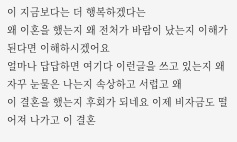이 지금보다는 더 행복하겠다는
왜 이혼을 했는지 왜 전처가 바람이 났는지 이해가 된다면 이해하시겠어요
얼마나 답답하면 여기다 이런글을 쓰고 있는지 왜 자꾸 눈물은 나는지 속상하고 서럽고 왜
이 결혼을 했는지 후회가 되네요 이제 비자금도 떨어져 나가고 이 결혼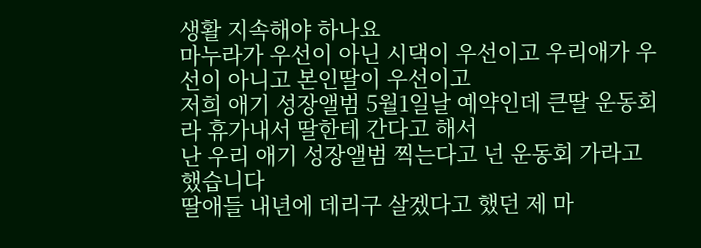생활 지속해야 하나요
마누라가 우선이 아닌 시댁이 우선이고 우리애가 우선이 아니고 본인딸이 우선이고
저희 애기 성장앨범 5월1일날 예약인데 큰딸 운동회라 휴가내서 딸한테 간다고 해서
난 우리 애기 성장앨범 찍는다고 넌 운동회 가라고 했습니다
딸애들 내년에 데리구 살겠다고 했던 제 마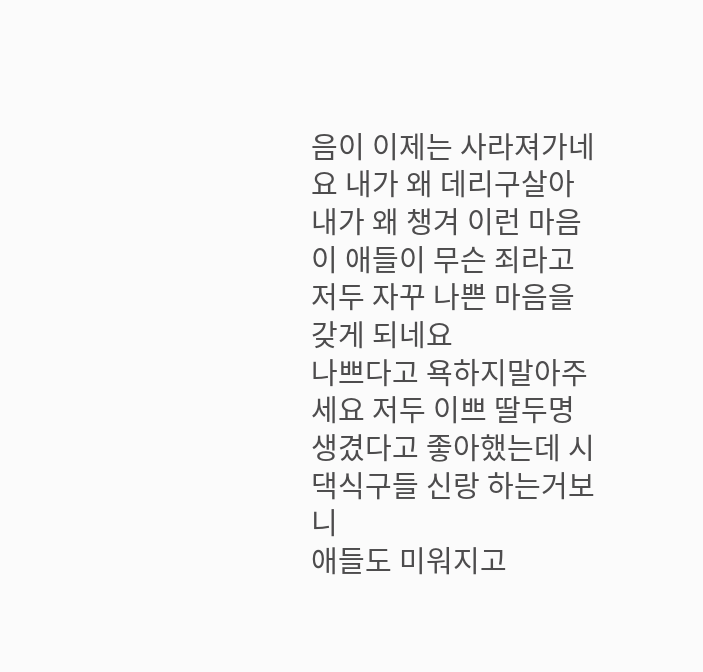음이 이제는 사라져가네요 내가 왜 데리구살아
내가 왜 챙겨 이런 마음이 애들이 무슨 죄라고 저두 자꾸 나쁜 마음을 갖게 되네요
나쁘다고 욕하지말아주세요 저두 이쁘 딸두명 생겼다고 좋아했는데 시댁식구들 신랑 하는거보니
애들도 미워지고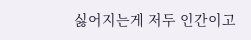싫어지는게 저두 인간이고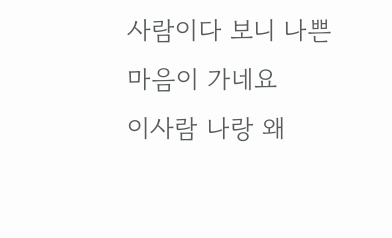사람이다 보니 나쁜 마음이 가네요
이사람 나랑 왜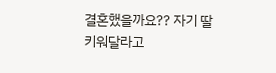결혼했을까요?? 자기 딸 키워달라고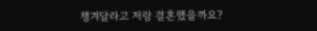챙겨달라고 저랑 결혼했을까요?